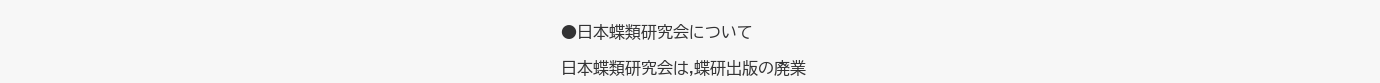●日本蝶類研究会について

日本蝶類研究会は,蝶研出版の廃業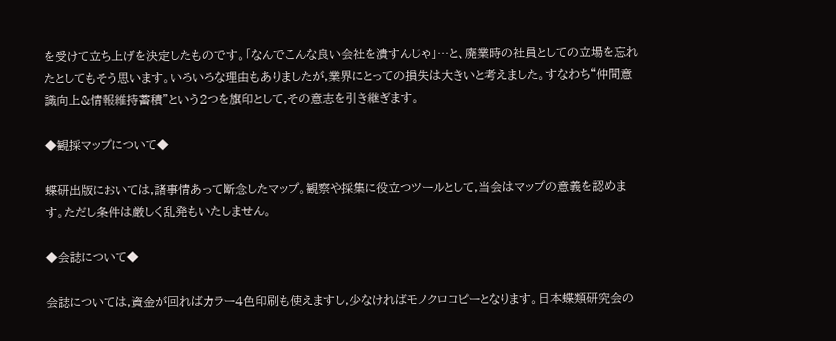を受けて立ち上げを決定したものです。「なんでこんな良い会社を潰すんじゃ」…と、廃業時の社員としての立場を忘れたとしてもそう思います。いろいろな理由もありましたが,業界にとっての損失は大きいと考えました。すなわち“仲間意識向上&情報維持蓄積”という2つを旗印として,その意志を引き継ぎます。

◆観採マップについて◆

蝶研出版においては,諸事情あって断念したマップ。観察や採集に役立つツールとして,当会はマップの意義を認めます。ただし条件は厳しく乱発もいたしません。

◆会誌について◆

会誌については,資金が回ればカラー4色印刷も使えますし,少なければモノクロコピーとなります。日本蝶類研究会の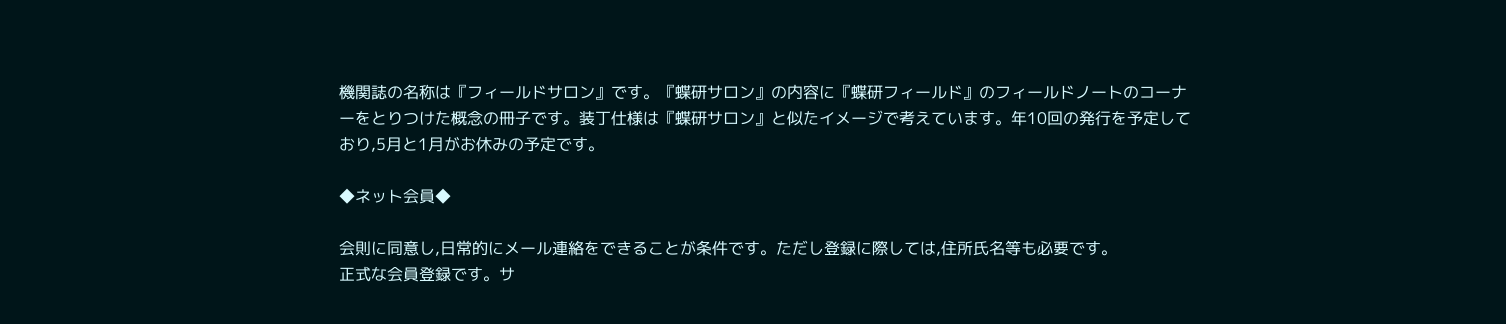機関誌の名称は『フィールドサロン』です。『蝶研サロン』の内容に『蝶研フィールド』のフィールドノートのコーナーをとりつけた概念の冊子です。装丁仕様は『蝶研サロン』と似たイメージで考えています。年10回の発行を予定しており,5月と1月がお休みの予定です。

◆ネット会員◆

会則に同意し,日常的にメール連絡をできることが条件です。ただし登録に際しては,住所氏名等も必要です。
正式な会員登録です。サ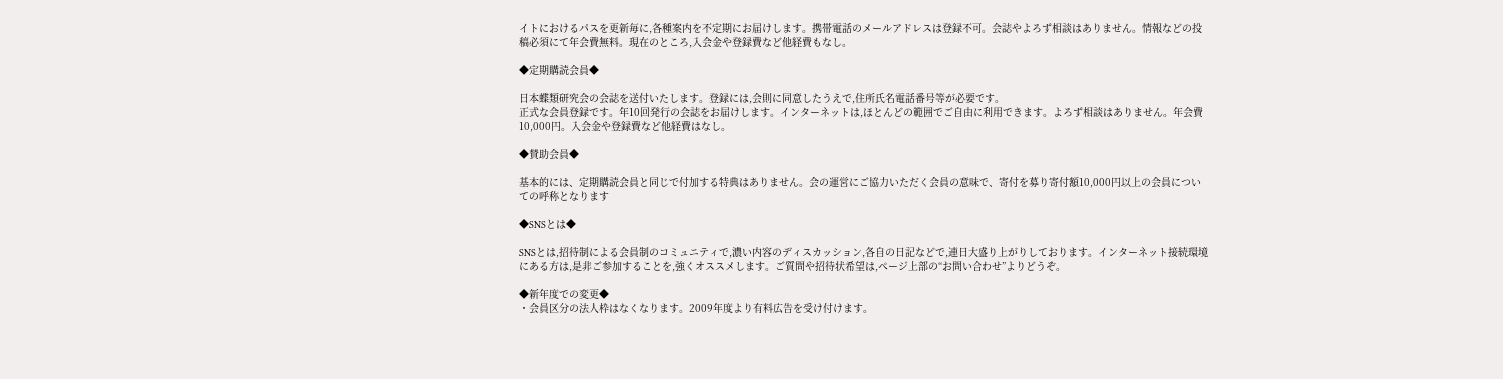イトにおけるパスを更新毎に,各種案内を不定期にお届けします。携帯電話のメールアドレスは登録不可。会誌やよろず相談はありません。情報などの投稿必須にて年会費無料。現在のところ,入会金や登録費など他経費もなし。

◆定期購読会員◆

日本蝶類研究会の会誌を送付いたします。登録には,会則に同意したうえで,住所氏名電話番号等が必要です。
正式な会員登録です。年10回発行の会誌をお届けします。インターネットは,ほとんどの範囲でご自由に利用できます。よろず相談はありません。年会費10,000円。入会金や登録費など他経費はなし。

◆賛助会員◆

基本的には、定期購読会員と同じで付加する特典はありません。会の運営にご協力いただく会員の意味で、寄付を募り寄付額10,000円以上の会員についての呼称となります

◆SNSとは◆

SNSとは,招待制による会員制のコミュニティで,濃い内容のディスカッション,各自の日記などで,連日大盛り上がりしております。インターネット接続環境にある方は,是非ご参加することを,強くオススメします。ご質問や招待状希望は,ページ上部の“お問い合わせ”よりどうぞ。

◆新年度での変更◆
・会員区分の法人枠はなくなります。2009年度より有料広告を受け付けます。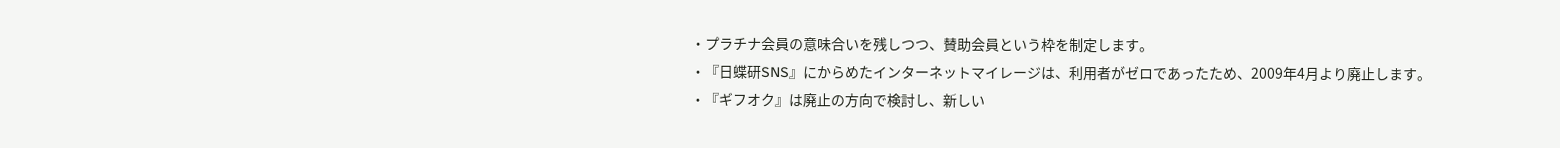・プラチナ会員の意味合いを残しつつ、賛助会員という枠を制定します。
・『日蝶研SNS』にからめたインターネットマイレージは、利用者がゼロであったため、2009年4月より廃止します。
・『ギフオク』は廃止の方向で検討し、新しい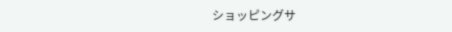ショッピングサ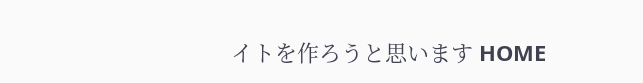イトを作ろうと思います HOME